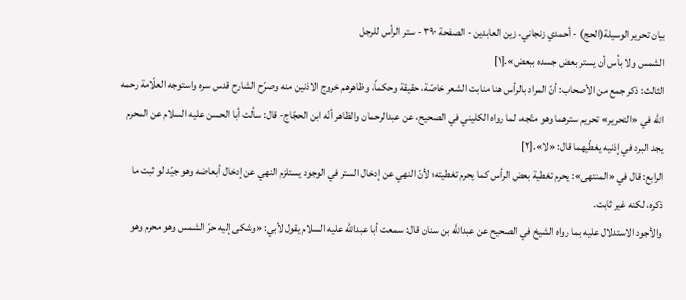بيان تحرير الوسيلة(الحج) - أحمدي زنجاني، زين العابدين - الصفحة ٣٩٠ - ستر الرأس للرجل
الشمس ولا بأس أن يستر بعض جسده ببعض».[١]
الثالث: ذكر جمع من الأصحاب: أنّ المراد بالرأس هنا منابت الشعر خاصّة، حقيقة وحكماً، وظاهرهم خروج الاذنين منه وصرّح الشارح قدس سره واستوجه العلّامة رحمه الله في «التحرير» تحريم سترهما وهو متّجه، لما رواه الكليني في الصحيح، عن عبدالرحمان والظاهر أنّه ابن الحجّاج- قال: سألت أبا الحسن عليه السلام عن المحرم يجد البرد في إذنيه يغطّيهما قال: «لا».[٢]
الرابع: قال في «المنتهى»: يحرم تغطية بعض الرأس كما يحرم تغطيته؛ لأنّ النهي عن إدخال الستر في الوجود يستلزم النهي عن إدخال أبعاضه وهو جيّد لو ثبت ما ذكره، لكنه غير ثابت.
والأجود الاستدلال عليه بما رواه الشيخ في الصحيح عن عبداللَّه بن سنان قال: سمعت أبا عبداللَّه عليه السلام يقول لأبي: «وشكى إليه حرّ الشمس وهو محرم وهو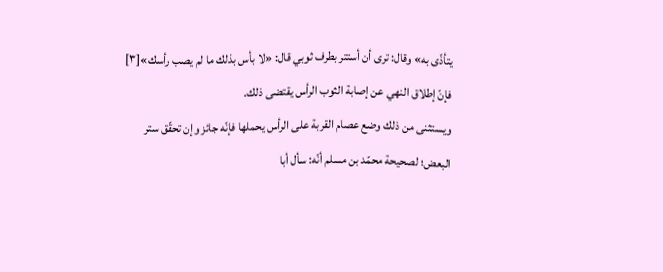يتأذّى به» وقال: ترى أن أستتر بطرف ثوبي قال: «لا بأس بذلك ما لم يصب رأسك»[٣] فإنّ إطلاق النهي عن إصابة الثوب الرأس يقتضى ذلك.
ويستثنى من ذلك وضع عصام القربة على الرأس يحملها فإنّه جائز وإن تحقّق ستر البعض؛ لصحيحة محمّد بن مسلم أنّه: سأل أبا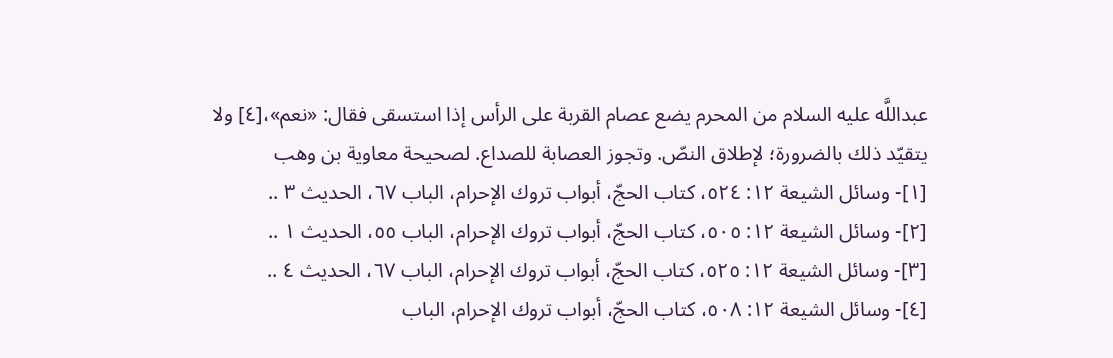عبداللَّه عليه السلام من المحرم يضع عصام القربة على الرأس إذا استسقى فقال: «نعم»،[٤] ولا يتقيّد ذلك بالضرورة؛ لإطلاق النصّ. وتجوز العصابة للصداع. لصحيحة معاوية بن وهب
[١]- وسائل الشيعة ١٢: ٥٢٤، كتاب الحجّ، أبواب تروك الإحرام، الباب ٦٧، الحديث ٣ ..
[٢]- وسائل الشيعة ١٢: ٥٠٥، كتاب الحجّ، أبواب تروك الإحرام، الباب ٥٥، الحديث ١ ..
[٣]- وسائل الشيعة ١٢: ٥٢٥، كتاب الحجّ، أبواب تروك الإحرام، الباب ٦٧، الحديث ٤ ..
[٤]- وسائل الشيعة ١٢: ٥٠٨، كتاب الحجّ، أبواب تروك الإحرام، الباب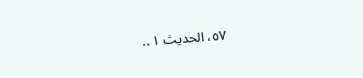٥٧، الحديث ١ ..